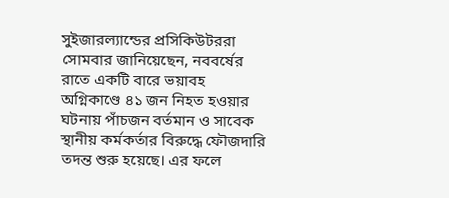সুইজারল্যান্ডের প্রসিকিউটররা সোমবার জানিয়েছেন, নববর্ষের রাতে একটি বারে ভয়াবহ অগ্নিকাণ্ডে ৪১ জন নিহত হওয়ার ঘটনায় পাঁচজন বর্তমান ও সাবেক স্থানীয় কর্মকর্তার বিরুদ্ধে ফৌজদারি তদন্ত শুরু হয়েছে। এর ফলে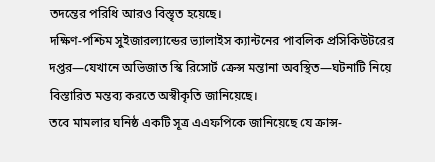তদন্তের পরিধি আরও বিস্তৃত হয়েছে।
দক্ষিণ-পশ্চিম সুইজারল্যান্ডের ভ্যালাইস ক্যান্টনের পাবলিক প্রসিকিউটরের দপ্তর—যেখানে অভিজাত স্কি রিসোর্ট ক্রেন্স মন্তানা অবস্থিত—ঘটনাটি নিয়ে বিস্তারিত মন্তব্য করতে অস্বীকৃতি জানিয়েছে।
তবে মামলার ঘনিষ্ঠ একটি সূত্র এএফপিকে জানিয়েছে যে ক্রান্স-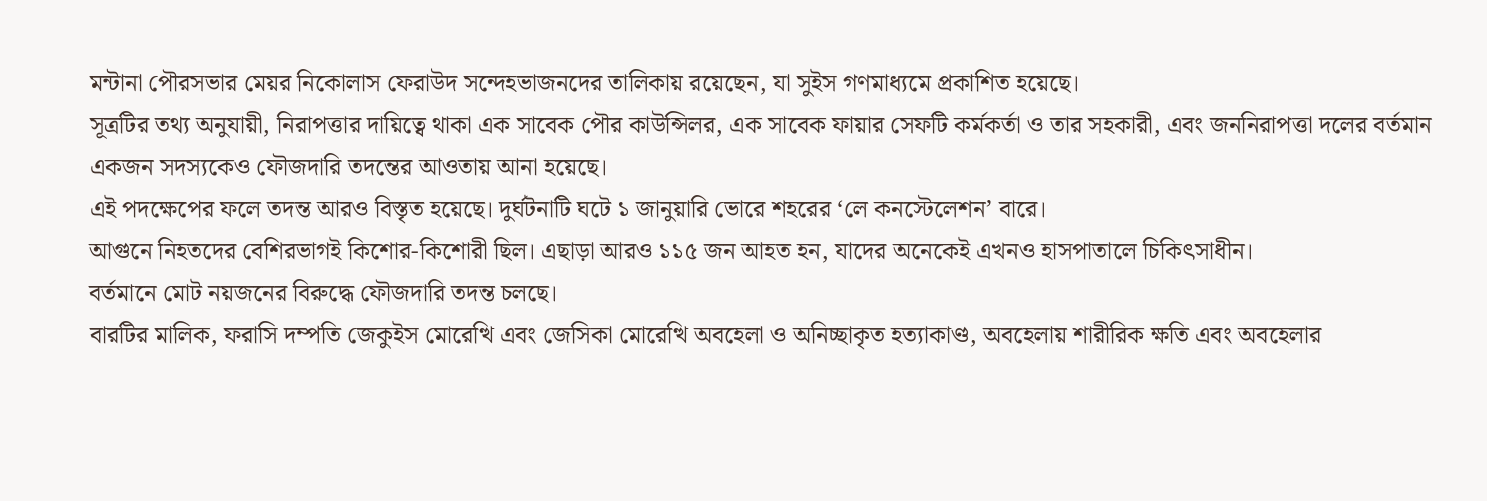মন্টানা পৌরসভার মেয়র নিকোলাস ফেরাউদ সন্দেহভাজনদের তালিকায় রয়েছেন, যা সুইস গণমাধ্যমে প্রকাশিত হয়েছে।
সূত্রটির তথ্য অনুযায়ী, নিরাপত্তার দায়িত্বে থাকা এক সাবেক পৌর কাউন্সিলর, এক সাবেক ফায়ার সেফটি কর্মকর্তা ও তার সহকারী, এবং জননিরাপত্তা দলের বর্তমান একজন সদস্যকেও ফৌজদারি তদন্তের আওতায় আনা হয়েছে।
এই পদক্ষেপের ফলে তদন্ত আরও বিস্তৃত হয়েছে। দুর্ঘটনাটি ঘটে ১ জানুয়ারি ভোরে শহরের ‘লে কনস্টেলেশন’ বারে।
আগুনে নিহতদের বেশিরভাগই কিশোর-কিশোরী ছিল। এছাড়া আরও ১১৫ জন আহত হন, যাদের অনেকেই এখনও হাসপাতালে চিকিৎসাধীন।
বর্তমানে মোট নয়জনের বিরুদ্ধে ফৌজদারি তদন্ত চলছে।
বারটির মালিক, ফরাসি দম্পতি জেকুইস মোরেত্থি এবং জেসিকা মোরেত্থি অবহেলা ও অনিচ্ছাকৃত হত্যাকাণ্ড, অবহেলায় শারীরিক ক্ষতি এবং অবহেলার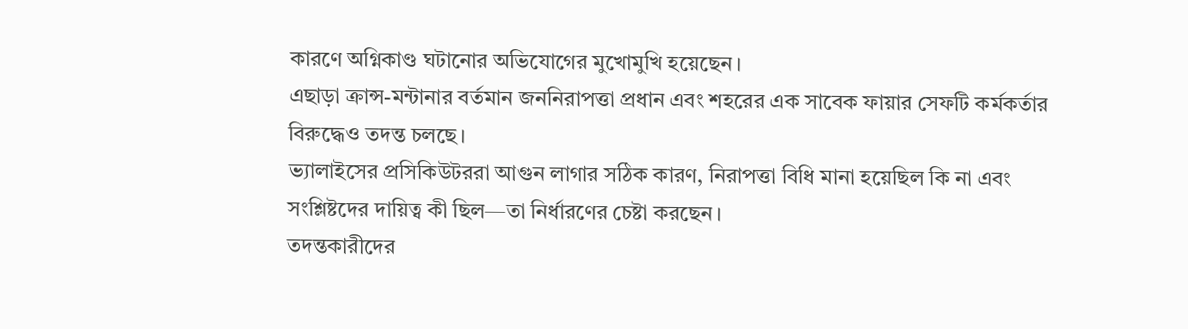কারণে অগ্নিকাণ্ড ঘটানোর অভিযোগের মুখোমুখি হয়েছেন।
এছাড়া ক্রান্স-মন্টানার বর্তমান জননিরাপত্তা প্রধান এবং শহরের এক সাবেক ফায়ার সেফটি কর্মকর্তার বিরুদ্ধেও তদন্ত চলছে।
ভ্যালাইসের প্রসিকিউটররা আগুন লাগার সঠিক কারণ, নিরাপত্তা বিধি মানা হয়েছিল কি না এবং সংশ্লিষ্টদের দায়িত্ব কী ছিল—তা নির্ধারণের চেষ্টা করছেন।
তদন্তকারীদের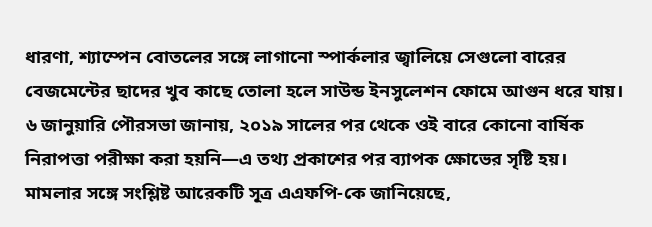ধারণা, শ্যাম্পেন বোতলের সঙ্গে লাগানো স্পার্কলার জ্বালিয়ে সেগুলো বারের বেজমেন্টের ছাদের খুব কাছে তোলা হলে সাউন্ড ইনসুলেশন ফোমে আগুন ধরে যায়।
৬ জানুয়ারি পৌরসভা জানায়, ২০১৯ সালের পর থেকে ওই বারে কোনো বার্ষিক নিরাপত্তা পরীক্ষা করা হয়নি—এ তথ্য প্রকাশের পর ব্যাপক ক্ষোভের সৃষ্টি হয়।
মামলার সঙ্গে সংশ্লিষ্ট আরেকটি সূত্র এএফপি-কে জানিয়েছে,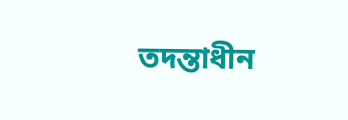তদন্তাধীন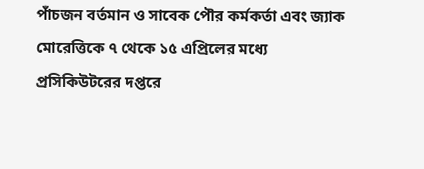পাঁচজন বর্তমান ও সাবেক পৌর কর্মকর্তা এবং জ্যাক মোরেত্তিকে ৭ থেকে ১৫ এপ্রিলের মধ্যে প্রসিকিউটরের দপ্তরে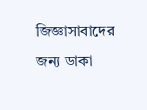জিজ্ঞাসাবাদের জন্য ডাকা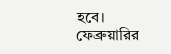হবে।
ফেব্রুয়ারির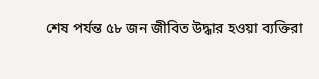শেষ পর্যন্ত ৫৮ জন জীবিত উদ্ধার হওয়া ব্যক্তিরা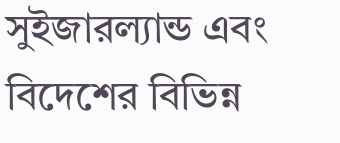সুইজারল্যান্ড এবং বিদেশের বিভিন্ন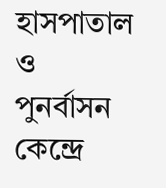হাসপাতাল ও পুনর্বাসন কেন্দ্রে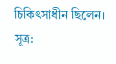চিকিৎসাধীন ছিলেন।
সূত্র: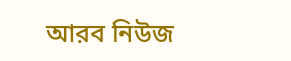আরব নিউজ